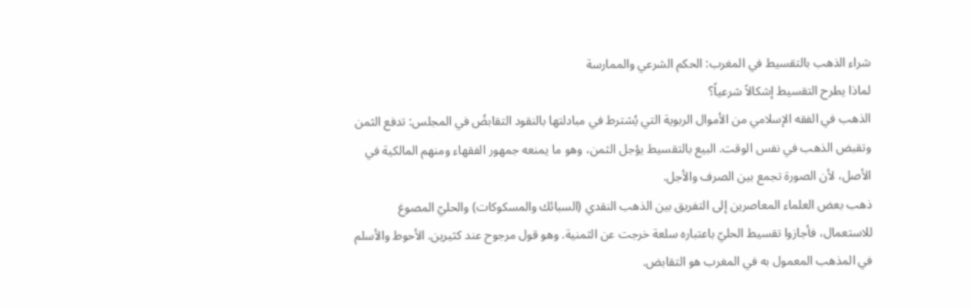شراء الذهب بالتقسيط في المغرب: الحكم الشرعي والممارسة
لماذا يطرح التقسيط إشكالاً شرعياً؟
الذهب في الفقه الإسلامي من الأموال الربوية التي يُشترط في مبادلتها بالنقود التقابضُ في المجلس: تدفع الثمن وتقبض الذهب في نفس الوقت. البيع بالتقسيط يؤجل الثمن، وهو ما يمنعه جمهور الفقهاء ومنهم المالكية في الأصل، لأن الصورة تجمع بين الصرف والأجل.
ذهب بعض العلماء المعاصرين إلى التفريق بين الذهب النقدي (السبائك والمسكوكات) والحليّ المصوغ للاستعمال، فأجازوا تقسيط الحليّ باعتباره سلعة خرجت عن الثمنية. وهو قول مرجوح عند كثيرين. الأحوط والأسلم في المذهب المعمول به في المغرب هو التقابض.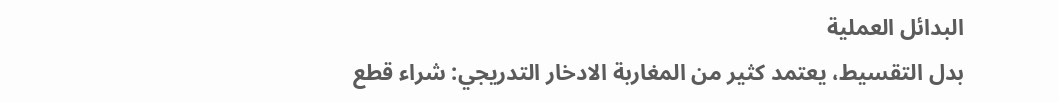البدائل العملية
بدل التقسيط، يعتمد كثير من المغاربة الادخار التدريجي: شراء قطع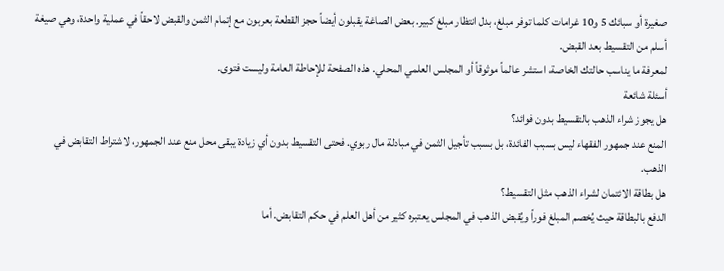صغيرة أو سبائك 5 و10 غرامات كلما توفر مبلغ، بدل انتظار مبلغ كبير. بعض الصاغة يقبلون أيضاً حجز القطعة بعربون مع إتمام الثمن والقبض لاحقاً في عملية واحدة، وهي صيغة أسلم من التقسيط بعد القبض.
لمعرفة ما يناسب حالتك الخاصة، استشر عالماً موثوقاً أو المجلس العلمي المحلي. هذه الصفحة للإحاطة العامة وليست فتوى.
أسئلة شائعة
هل يجوز شراء الذهب بالتقسيط بدون فوائد؟
المنع عند جمهور الفقهاء ليس بسبب الفائدة، بل بسبب تأجيل الثمن في مبادلة مال ربوي. فحتى التقسيط بدون أي زيادة يبقى محل منع عند الجمهور، لاشتراط التقابض في الذهب.
هل بطاقة الائتمان لشراء الذهب مثل التقسيط؟
الدفع بالبطاقة حيث يُخصم المبلغ فوراً ويُقبض الذهب في المجلس يعتبره كثير من أهل العلم في حكم التقابض. أما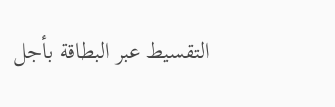التقسيط عبر البطاقة بأجل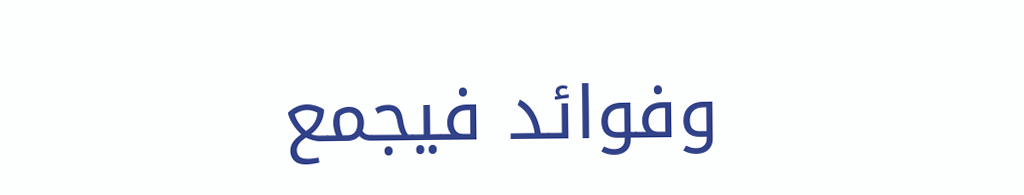وفوائد فيجمع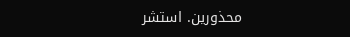محذورين. استشر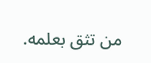من تثق بعلمه.